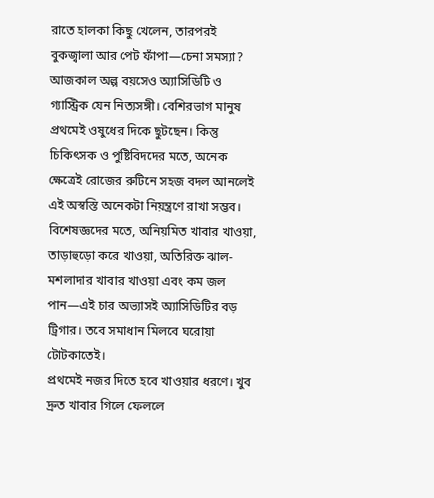রাতে হালকা কিছু খেলেন, তারপরই বুকজ্বালা আর পেট ফাঁপা—চেনা সমস্যা? আজকাল অল্প বয়সেও অ্যাসিডিটি ও গ্যাস্ট্রিক যেন নিত্যসঙ্গী। বেশিরভাগ মানুষ প্রথমেই ওষুধের দিকে ছুটছেন। কিন্তু চিকিৎসক ও পুষ্টিবিদদের মতে, অনেক ক্ষেত্রেই রোজের রুটিনে সহজ বদল আনলেই এই অস্বস্তি অনেকটা নিয়ন্ত্রণে রাখা সম্ভব। বিশেষজ্ঞদের মতে, অনিয়মিত খাবার খাওয়া, তাড়াহুড়ো করে খাওয়া, অতিরিক্ত ঝাল-মশলাদার খাবার খাওয়া এবং কম জল পান—এই চার অভ্যাসই অ্যাসিডিটির বড় ট্রিগার। তবে সমাধান মিলবে ঘরোয়া টোটকাতেই।
প্রথমেই নজর দিতে হবে খাওয়ার ধরণে। খুব দ্রুত খাবার গিলে ফেললে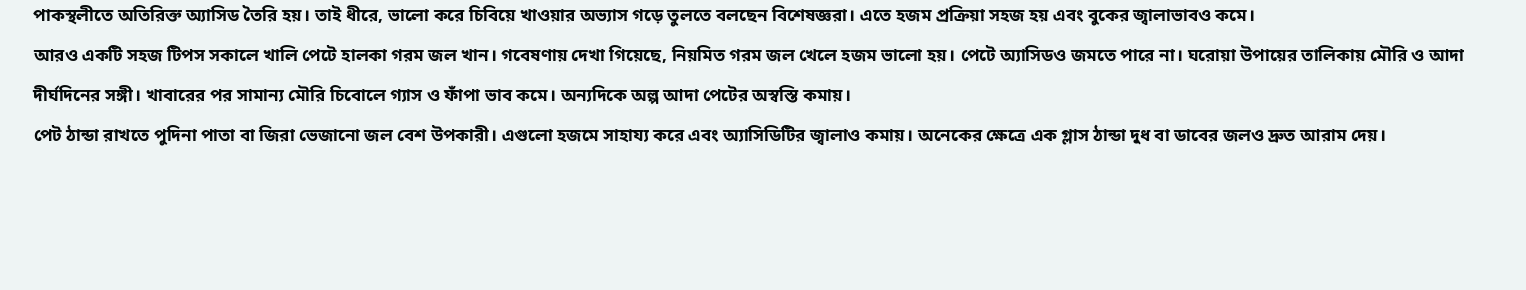পাকস্থলীতে অতিরিক্ত অ্যাসিড তৈরি হয়। তাই ধীরে, ভালো করে চিবিয়ে খাওয়ার অভ্যাস গড়ে তুলতে বলছেন বিশেষজ্ঞরা। এতে হজম প্রক্রিয়া সহজ হয় এবং বুকের জ্বালাভাবও কমে।
আরও একটি সহজ টিপস সকালে খালি পেটে হালকা গরম জল খান। গবেষণায় দেখা গিয়েছে, নিয়মিত গরম জল খেলে হজম ভালো হয়। পেটে অ্যাসিডও জমতে পারে না। ঘরোয়া উপায়ের তালিকায় মৌরি ও আদা দীর্ঘদিনের সঙ্গী। খাবারের পর সামান্য মৌরি চিবোলে গ্যাস ও ফাঁপা ভাব কমে। অন্যদিকে অল্প আদা পেটের অস্বস্তি কমায়।
পেট ঠান্ডা রাখতে পুদিনা পাতা বা জিরা ভেজানো জল বেশ উপকারী। এগুলো হজমে সাহায্য করে এবং অ্যাসিডিটির জ্বালাও কমায়। অনেকের ক্ষেত্রে এক গ্লাস ঠান্ডা দুধ বা ডাবের জলও দ্রুত আরাম দেয়।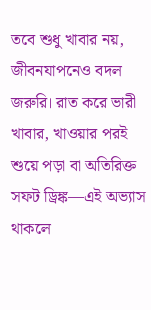তবে শুধু খাবার নয়, জীবনযাপনেও বদল জরুরি। রাত করে ভারী খাবার, খাওয়ার পরই শুয়ে পড়া বা অতিরিক্ত সফট ড্রিঙ্ক—এই অভ্যাস থাকলে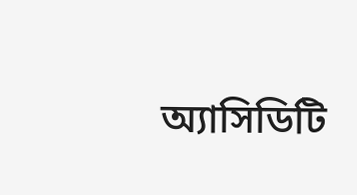অ্যাসিডিটি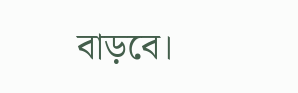বাড়বে।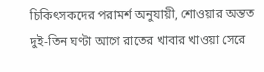চিকিৎসকদের পরামর্শ অনুযায়ী, শোওয়ার অন্তত দুই-তিন ঘণ্টা আগে রাতের খাবার খাওয়া সেরে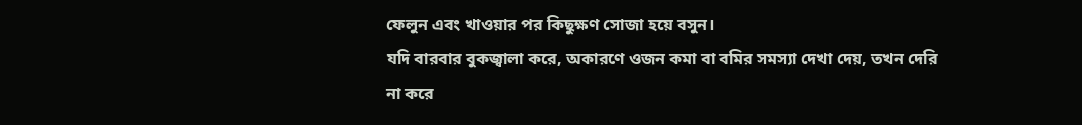ফেলুন এবং খাওয়ার পর কিছুক্ষণ সোজা হয়ে বসুন।
যদি বারবার বুকজ্বালা করে, অকারণে ওজন কমা বা বমির সমস্যা দেখা দেয়, তখন দেরি না করে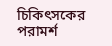চিকিৎসকের পরামর্শ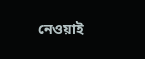নেওয়াই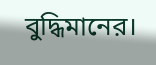বুদ্ধিমানের।